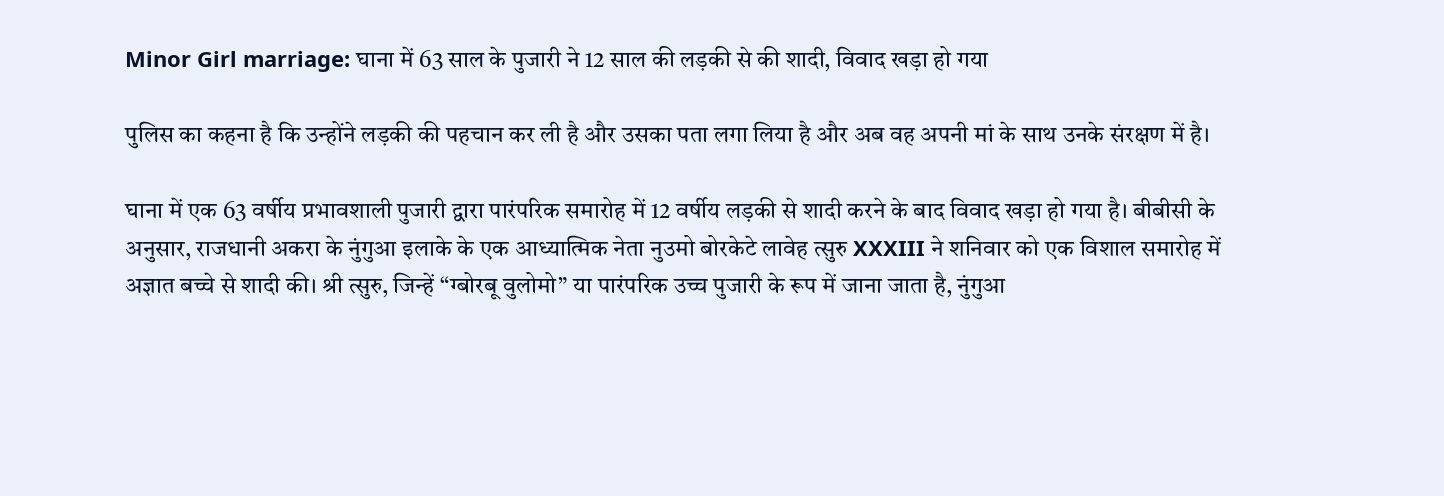Minor Girl marriage: घाना में 63 साल के पुजारी ने 12 साल की लड़की से की शादी, विवाद खड़ा हो गया

पुलिस का कहना है कि उन्होंने लड़की की पहचान कर ली है और उसका पता लगा लिया है और अब वह अपनी मां के साथ उनके संरक्षण में है।

घाना में एक 63 वर्षीय प्रभावशाली पुजारी द्वारा पारंपरिक समारोह में 12 वर्षीय लड़की से शादी करने के बाद विवाद खड़ा हो गया है। बीबीसी के अनुसार, राजधानी अकरा के नुंगुआ इलाके के एक आध्यात्मिक नेता नुउमो बोरकेटे लावेह त्सुरु XXXIII ने शनिवार को एक विशाल समारोह में अज्ञात बच्चे से शादी की। श्री त्सुरु, जिन्हें “ग्बोरबू वुलोमो” या पारंपरिक उच्च पुजारी के रूप में जाना जाता है, नुंगुआ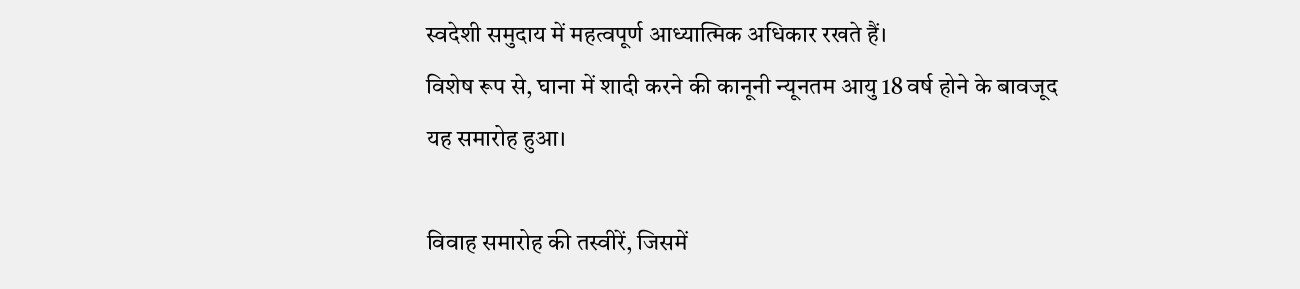स्वदेशी समुदाय में महत्वपूर्ण आध्यात्मिक अधिकार रखते हैं।
विशेष रूप से, घाना में शादी करने की कानूनी न्यूनतम आयु 18 वर्ष होने के बावजूद यह समारोह हुआ।

विवाह समारोह की तस्वीरें, जिसमें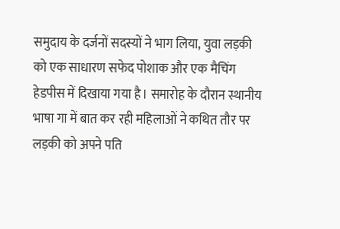समुदाय के दर्जनों सदस्यों ने भाग लिया, युवा लड़की को एक साधारण सफेद पोशाक और एक मैचिंग हेडपीस में दिखाया गया है। समारोह के दौरान स्थानीय भाषा गा में बात कर रही महिलाओं ने कथित तौर पर लड़की को अपने पति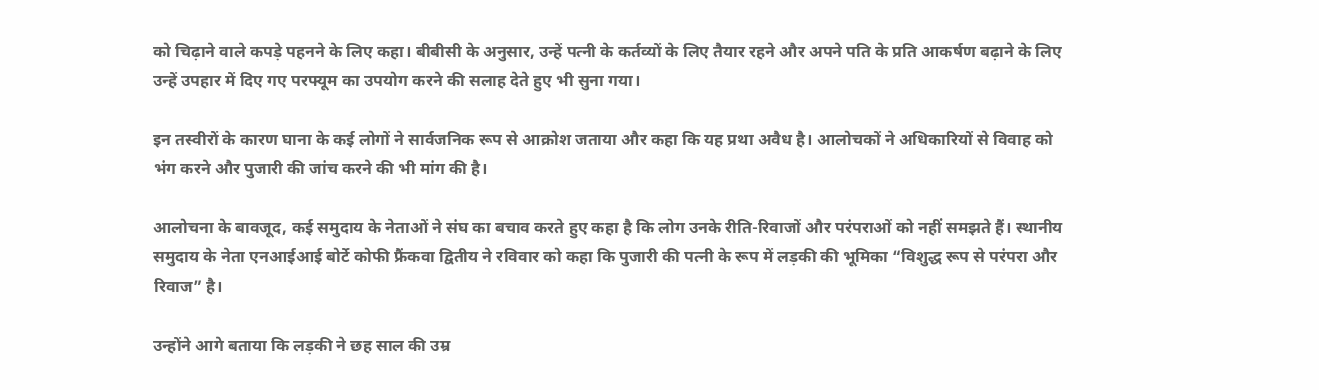को चिढ़ाने वाले कपड़े पहनने के लिए कहा। बीबीसी के अनुसार, उन्हें पत्नी के कर्तव्यों के लिए तैयार रहने और अपने पति के प्रति आकर्षण बढ़ाने के लिए उन्हें उपहार में दिए गए परफ्यूम का उपयोग करने की सलाह देते हुए भी सुना गया।

इन तस्वीरों के कारण घाना के कई लोगों ने सार्वजनिक रूप से आक्रोश जताया और कहा कि यह प्रथा अवैध है। आलोचकों ने अधिकारियों से विवाह को भंग करने और पुजारी की जांच करने की भी मांग की है।

आलोचना के बावजूद, कई समुदाय के नेताओं ने संघ का बचाव करते हुए कहा है कि लोग उनके रीति-रिवाजों और परंपराओं को नहीं समझते हैं। स्थानीय समुदाय के नेता एनआईआई बोर्टे कोफी फ्रैंकवा द्वितीय ने रविवार को कहा कि पुजारी की पत्नी के रूप में लड़की की भूमिका “विशुद्ध रूप से परंपरा और रिवाज” है।

उन्होंने आगे बताया कि लड़की ने छह साल की उम्र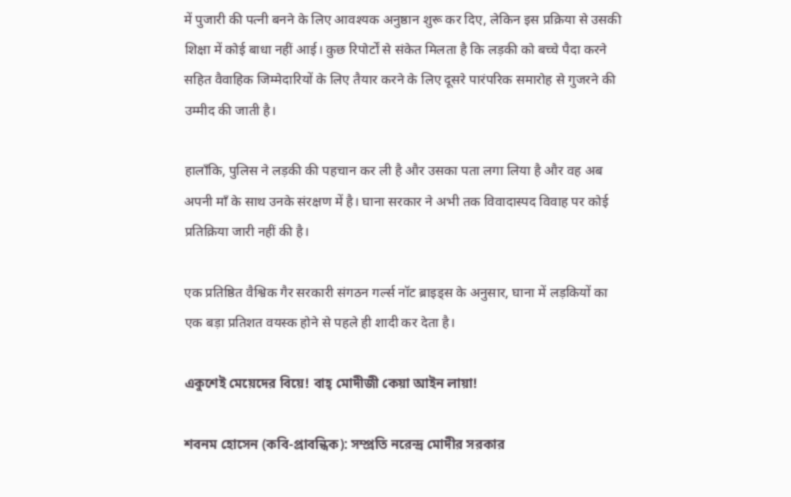में पुजारी की पत्नी बनने के लिए आवश्यक अनुष्ठान शुरू कर दिए, लेकिन इस प्रक्रिया से उसकी शिक्षा में कोई बाधा नहीं आई। कुछ रिपोर्टों से संकेत मिलता है कि लड़की को बच्चे पैदा करने सहित वैवाहिक जिम्मेदारियों के लिए तैयार करने के लिए दूसरे पारंपरिक समारोह से गुजरने की उम्मीद की जाती है।

हालाँकि, पुलिस ने लड़की की पहचान कर ली है और उसका पता लगा लिया है और वह अब अपनी माँ के साथ उनके संरक्षण में है। घाना सरकार ने अभी तक विवादास्पद विवाह पर कोई प्रतिक्रिया जारी नहीं की है।

एक प्रतिष्ठित वैश्विक गैर सरकारी संगठन गर्ल्स नॉट ब्राइड्स के अनुसार, घाना में लड़कियों का एक बड़ा प्रतिशत वयस्क होने से पहले ही शादी कर देता है।

একুশেই মেয়েদের বিয়ে! বাহ্ মোদীজী কেয়া আইন লায়া!

শবনম হোসেন (কবি-প্রাবন্ধিক): সম্প্রতি নরেন্দ্র মোদীর সরকার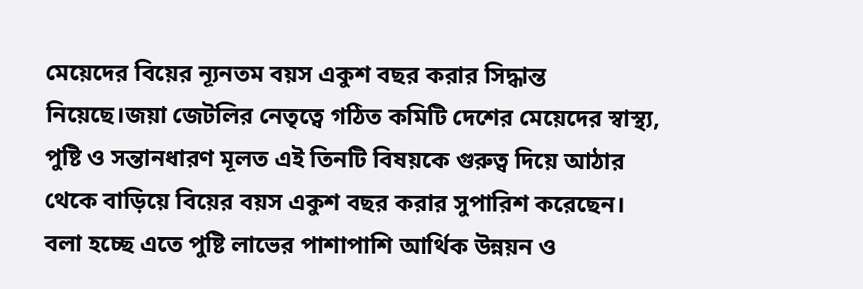মেয়েদের বিয়ের ন্যূনতম বয়স একুশ বছর করার সিদ্ধান্ত নিয়েছে।জয়া জেটলির নেতৃত্বে গঠিত কমিটি দেশের মেয়েদের স্বাস্থ্য, পুষ্টি ও সন্তানধারণ মূলত এই তিনটি বিষয়কে গুরুত্ব দিয়ে আঠার থেকে বাড়িয়ে বিয়ের বয়স একুশ বছর করার সুপারিশ করেছেন। বলা হচ্ছে এতে পুষ্টি লাভের পাশাপাশি আর্থিক উন্নয়ন ও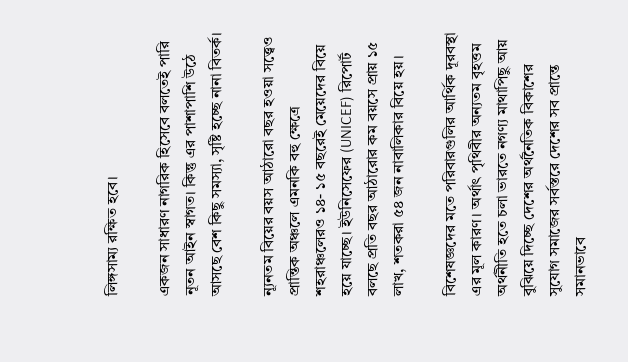লিঙ্গসাম্য রক্ষিত হবে।

একজন সাধারণ নাগরিক হিসেবে বলতেই পারি নূতন আইন স্বাগত। কিন্তু এর পাশাপাশি উঠে আসছে বেশ কিছু সমস্যা, সৃষ্টি হচ্ছে নানা বিতর্ক।

ন্যূনতম বিয়ের বয়স আঠারো বছর হওয়া সত্ত্বেও প্রান্তিক অঞ্চলে এমনকি বহু ক্ষেত্রে শহরাঞ্চলেরও ১৪- ১৫ বছরেই মেয়েদের বিয়ে হয়ে যাচ্ছে। ইউনিসেফের (UNICEF) রিপোর্ট বলছে প্রতি বছর আঠারোর কম বয়সে প্রায় ১৫ লাখ, শতকরা ৫৪ জন নাবালিকার বিয়ে হয়।

বিশেষজ্ঞদের মতে পরিবারগুলির আর্থিক দূরবস্থা এর মূল কারণ। অর্থাৎ পৃথিবীর অন্যতম বৃহত্তম অর্থনীতি হতে চলা ভারতে নগণ্য মাথাপিছু আয় বুঝিয়ে দিচ্ছে দেশের অর্থনৈতিক বিকাশের সুযোগ সমাজের সর্বস্তরে দেশের সব প্রান্তে সমানভাবে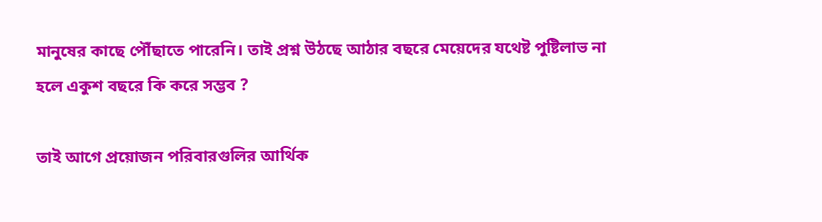মানুষের কাছে পৌঁছাতে পারেনি। তাই প্রশ্ন উঠছে আঠার বছরে মেয়েদের যথেষ্ট পুষ্টিলাভ না হলে একুশ বছরে কি করে সম্ভব ?

তাই আগে প্রয়োজন পরিবারগুলির আর্থিক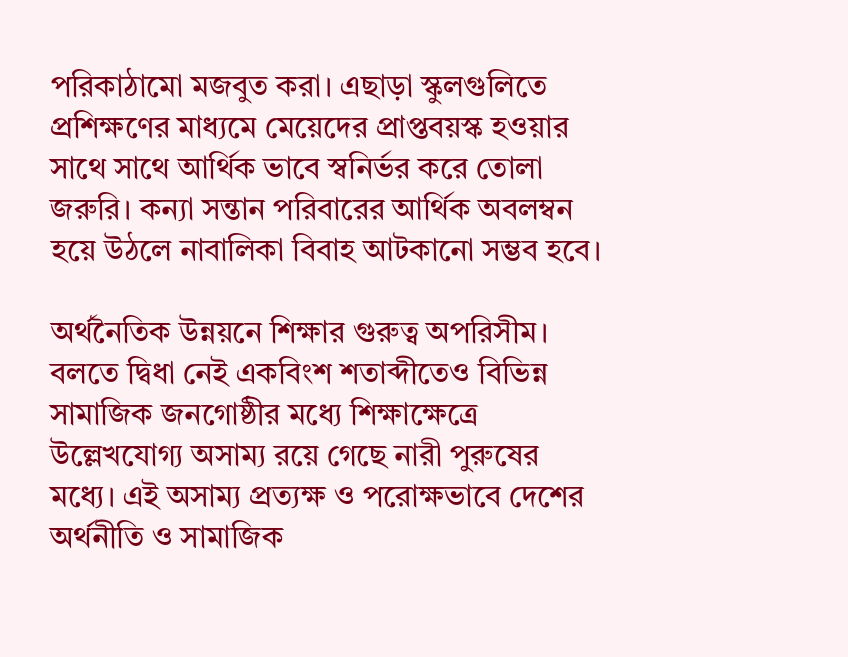পরিকাঠামো মজবুত করা। এছাড়া স্কুলগুলিতে প্রশিক্ষণের মাধ্যমে মেয়েদের প্রাপ্তবয়স্ক হওয়ার সাথে সাথে আর্থিক ভাবে স্বনির্ভর করে তোলা জরুরি। কন্যা সন্তান পরিবারের আর্থিক অবলম্বন হয়ে উঠলে নাবালিকা বিবাহ আটকানো সম্ভব হবে।

অর্থনৈতিক উন্নয়নে শিক্ষার গুরুত্ব অপরিসীম। বলতে দ্বিধা নেই একবিংশ শতাব্দীতেও বিভিন্ন সামাজিক জনগোষ্ঠীর মধ্যে শিক্ষাক্ষেত্রে উল্লেখযোগ্য অসাম্য রয়ে গেছে নারী পুরুষের মধ্যে। এই অসাম্য প্রত্যক্ষ ও পরোক্ষভাবে দেশের অর্থনীতি ও সামাজিক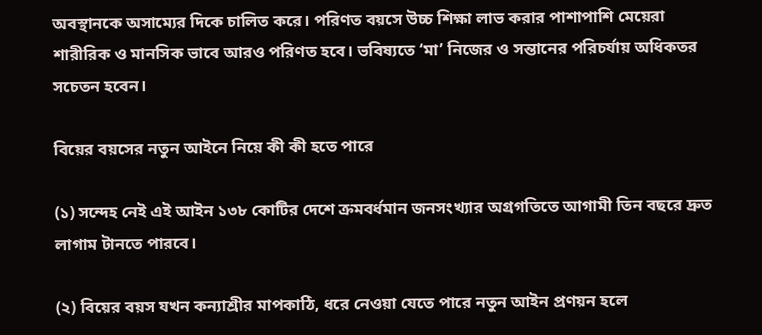অবস্থানকে অসাম্যের দিকে চালিত করে। পরিণত বয়সে উচ্চ শিক্ষা লাভ করার পাশাপাশি মেয়েরা শারীরিক ও মানসিক ভাবে আরও পরিণত হবে। ভবিষ্যতে ‘মা’ নিজের ও সন্তানের পরিচর্যায় অধিকতর সচেতন হবেন।

বিয়ের বয়সের নতুন আইনে নিয়ে কী কী হতে পারে

(১) সন্দেহ নেই এই আইন ১৩৮ কোটির দেশে ক্রমবর্ধমান জনসংখ্যার অগ্রগতিতে আগামী তিন বছরে দ্রুত লাগাম টানতে পারবে।

(২) বিয়ের বয়স যখন কন্যাশ্রীর মাপকাঠি, ধরে নেওয়া যেতে পারে নতুন আইন প্রণয়ন হলে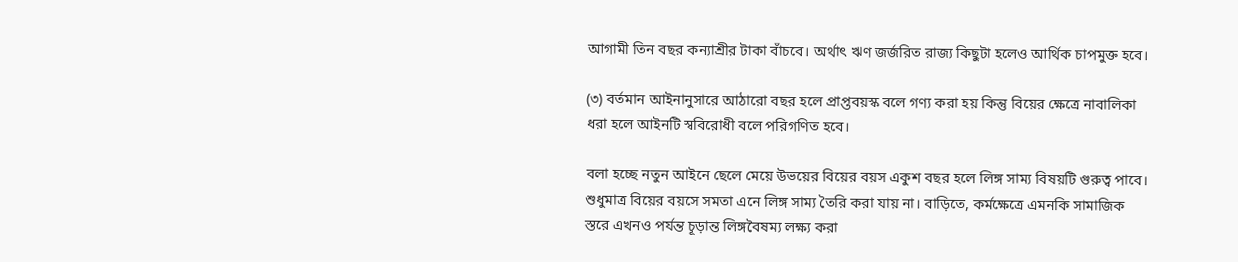আগামী তিন বছর কন্যাশ্রীর টাকা বাঁচবে। অর্থাৎ ঋণ জর্জরিত রাজ্য কিছুটা হলেও আর্থিক চাপমুক্ত হবে।

(৩) বর্তমান আইনানুসারে আঠারো বছর হলে প্রাপ্তবয়স্ক বলে গণ্য করা হয় কিন্তু বিয়ের ক্ষেত্রে নাবালিকা ধরা হলে আইনটি স্ববিরোধী বলে পরিগণিত হবে।

বলা হচ্ছে নতুন আইনে ছেলে মেয়ে উভয়ের বিয়ের বয়স একুশ বছর হলে লিঙ্গ সাম্য বিষয়টি গুরুত্ব পাবে। শুধুমাত্র বিয়ের বয়সে সমতা এনে লিঙ্গ সাম্য তৈরি করা যায় না। বাড়িতে, কর্মক্ষেত্রে এমনকি সামাজিক স্তরে এখনও পর্যন্ত চূড়ান্ত লিঙ্গবৈষম্য লক্ষ্য করা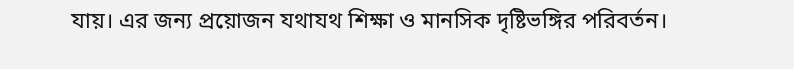যায়। এর জন্য প্রয়োজন যথাযথ শিক্ষা ও মানসিক দৃষ্টিভঙ্গির পরিবর্তন।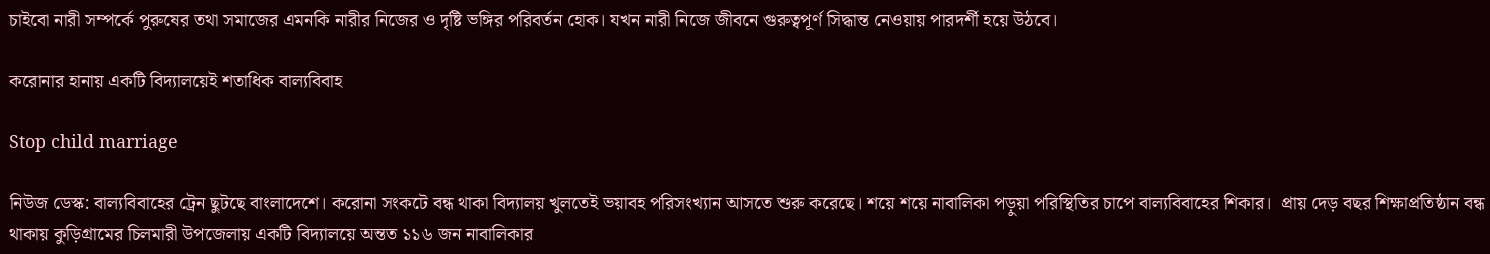চাইবো নারী সম্পর্কে পুরুষের তথা সমাজের এমনকি নারীর নিজের ও দৃষ্টি ভঙ্গির পরিবর্তন হোক। যখন নারী নিজে জীবনে গুরুত্বপূর্ণ সিদ্ধান্ত নেওয়ায় পারদর্শী হয়ে উঠবে।

করোনার হানায় একটি বিদ্যালয়েই শতাধিক বাল্যবিবাহ

Stop child marriage

নিউজ ডেস্ক: বাল্যবিবাহের ট্রেন ছুটছে বাংলাদেশে। করোনা সংকটে বন্ধ থাকা বিদ্যালয় খুলতেই ভয়াবহ পরিসংখ্যান আসতে শুরু করেছে। শয়ে শয়ে নাবালিকা পড়ুয়া পরিস্থিতির চাপে বাল্যবিবাহের শিকার।  প্রায় দেড় বছর শিক্ষাপ্রতিষ্ঠান বন্ধ থাকায় কুড়িগ্রামের চিলমারী উপজেলায় একটি বিদ্যালয়ে অন্তত ১১৬ জন নাবালিকার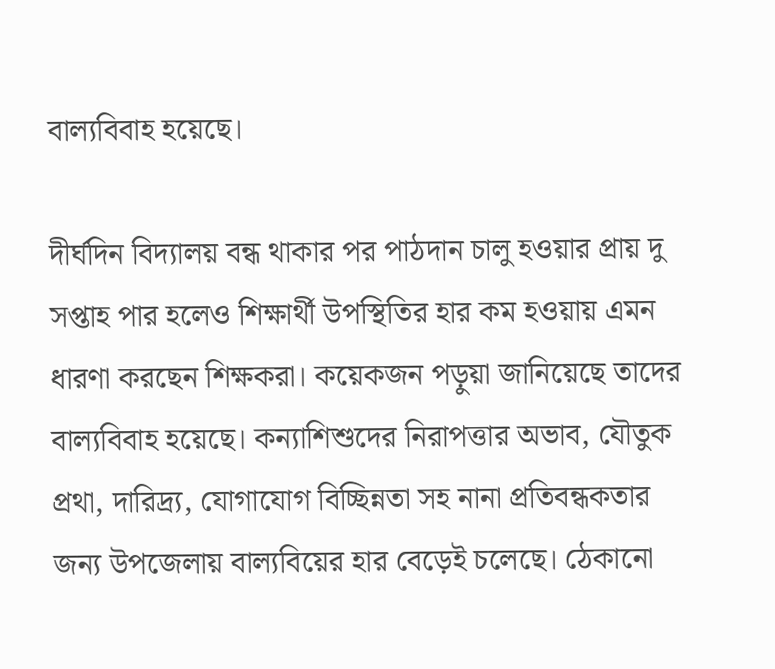বাল্যবিবাহ হয়েছে।

দীর্ঘদিন বিদ্যালয় বন্ধ থাকার পর পাঠদান চালু হওয়ার প্রায় দু সপ্তাহ পার হলেও শিক্ষার্থী উপস্থিতির হার কম হওয়ায় এমন ধারণা করছেন শিক্ষকরা। কয়েকজন পড়ুয়া জানিয়েছে তাদের বাল্যবিবাহ হয়েছে। কন্যাশিশুদের নিরাপত্তার অভাব, যৌতুক প্রথা, দারিদ্র্য, যোগাযোগ বিচ্ছিন্নতা সহ নানা প্রতিবন্ধকতার জন্য উপজেলায় বাল্যবিয়ের হার বেড়েই চলেছে। ঠেকানো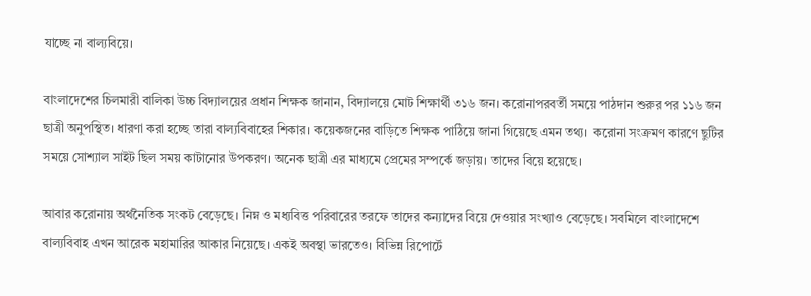যাচ্ছে না বাল্যবিয়ে।

বাংলাদেশের চিলমারী বালিকা উচ্চ বিদ্যালয়ের প্রধান শিক্ষক জানান, বিদ্যালয়ে মোট শিক্ষার্থী ৩১৬ জন। করোনাপরবর্তী সময়ে পাঠদান শুরুর পর ১১৬ জন ছাত্রী অনুপস্থিত। ধারণা করা হচ্ছে তারা বাল্যবিবাহের শিকার। কয়েকজনের বাড়িতে শিক্ষক পাঠিয়ে জানা গিয়েছে এমন তথ্য।  করোনা সংক্রমণ কারণে ছুটির সময়ে সোশ্যাল সাইট ছিল সময় কাটানোর উপকরণ। অনেক ছাত্রী এর মাধ্যমে প্রেমের সম্পর্কে জড়ায়। তাদের বিয়ে হয়েছে।

আবার করোনায় অর্থনৈতিক সংকট বেড়েছে। নিম্ন ও মধ্যবিত্ত পরিবারের তরফে তাদের কন্যাদের বিয়ে দেওয়ার সংখ্যাও বেড়েছে। সবমিলে বাংলাদেশে বাল্যবিবাহ এখন আরেক মহামারির আকার নিয়েছে। একই অবস্থা ভারতেও। বিভিন্ন রিপোর্টে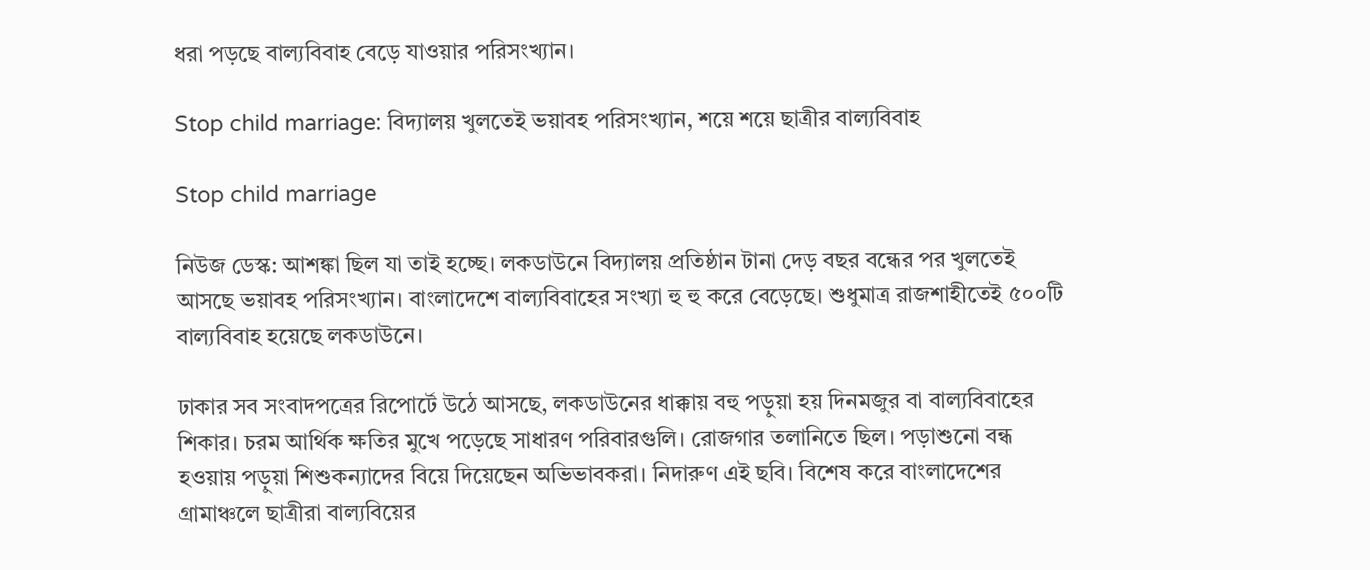ধরা পড়ছে বাল্যবিবাহ বেড়ে যাওয়ার পরিসংখ্যান।

Stop child marriage: বিদ্যালয় খুলতেই ভয়াবহ পরিসংখ্যান, শয়ে শয়ে ছাত্রীর বাল্যবিবাহ

Stop child marriage

নিউজ ডেস্ক: আশঙ্কা ছিল যা তাই হচ্ছে। লকডাউনে বিদ্যালয় প্রতিষ্ঠান টানা দেড় বছর বন্ধের পর খুলতেই আসছে ভয়াবহ পরিসংখ্যান। বাংলাদেশে বাল্যবিবাহের সংখ্যা হু হু করে বেড়েছে। শুধুমাত্র রাজশাহীতেই ৫০০টি বাল্যবিবাহ হয়েছে লকডাউনে।

ঢাকার সব সংবাদপত্রের রিপোর্টে উঠে আসছে, লকডাউনের ধাক্কায় বহু পড়ুয়া হয় দিনমজুর বা বাল্যবিবাহের শিকার। চরম আর্থিক ক্ষতির মুখে পড়েছে সাধারণ পরিবারগুলি। রোজগার তলানিতে ছিল। পড়াশুনো বন্ধ হওয়ায় পড়ুয়া শিশুকন্যাদের বিয়ে দিয়েছেন অভিভাবকরা। নিদারুণ এই ছবি। বিশেষ করে বাংলাদেশের গ্রামাঞ্চলে ছাত্রীরা বাল্যবিয়ের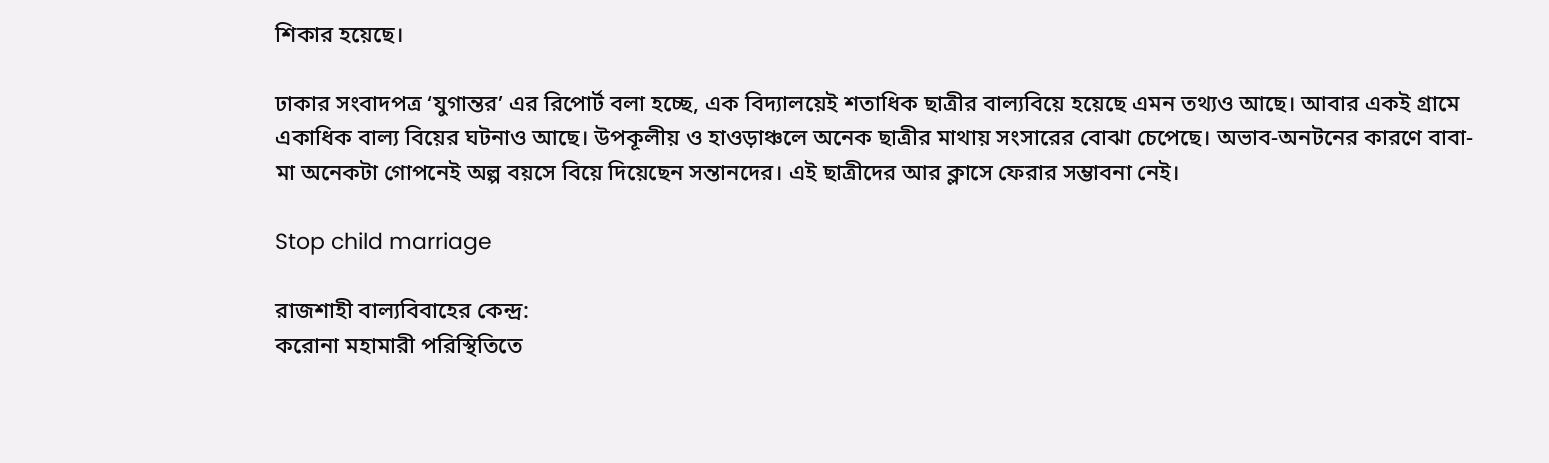শিকার হয়েছে।

ঢাকার সংবাদপত্র ‘যুগান্তর’ এর রিপোর্ট বলা হচ্ছে, এক বিদ্যালয়েই শতাধিক ছাত্রীর বাল্যবিয়ে হয়েছে এমন তথ্যও আছে। আবার একই গ্রামে একাধিক বাল্য বিয়ের ঘটনাও আছে। উপকূলীয় ও হাওড়াঞ্চলে অনেক ছাত্রীর মাথায় সংসারের বোঝা চেপেছে। অভাব-অনটনের কারণে বাবা-মা অনেকটা গোপনেই অল্প বয়সে বিয়ে দিয়েছেন সন্তানদের। এই ছাত্রীদের আর ক্লাসে ফেরার সম্ভাবনা নেই।

Stop child marriage

রাজশাহী বাল্যবিবাহের কেন্দ্র:
করোনা মহামারী পরিস্থিতিতে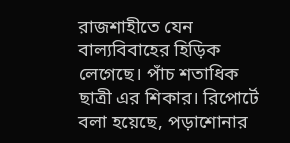রাজশাহীতে যেন বাল্যবিবাহের হিড়িক লেগেছে। পাঁচ শতাধিক ছাত্রী এর শিকার। রিপোর্টে বলা হয়েছে, পড়াশোনার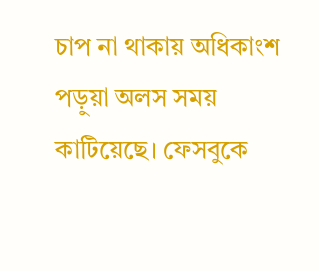চাপ না থাকায় অধিকাংশ পড়ুয়া অলস সময় কাটিয়েছে। ফেসবুকে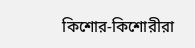কিশোর-কিশোরীরা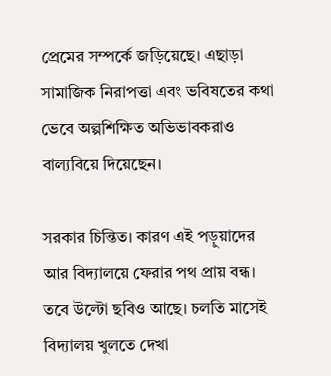প্রেমের সম্পর্কে জড়িয়েছে। এছাড়া সামাজিক নিরাপত্তা এবং ভবিষতের কথা ভেবে অল্পশিক্ষিত অভিভাবকরাও বাল্যবিয়ে দিয়েছেন।

সরকার চিন্তিত। কারণ এই পড়ুয়াদের আর বিদ্যালয়ে ফেরার পথ প্রায় বন্ধ। তবে উল্টো ছবিও আছে। চলতি মাসেই বিদ্যালয় খুলতে দেখা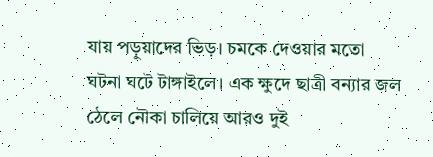যায় পড়ুয়াদের ভিড়। চমকে দেওয়ার মতো ঘটনা ঘটে টাঙ্গাইলে। এক ক্ষুদে ছাত্রী বন্যার জল ঠেলে নৌকা চালিয়ে আরও দুই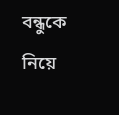বন্ধুকে নিয়ে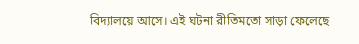বিদ্যালয়ে আসে। এই ঘটনা রীতিমতো সাড়া ফেলেছে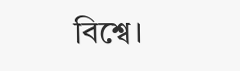বিশ্বে।